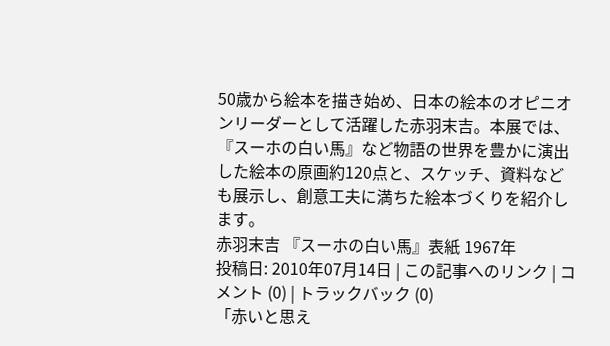50歳から絵本を描き始め、日本の絵本のオピニオンリーダーとして活躍した赤羽末吉。本展では、『スーホの白い馬』など物語の世界を豊かに演出した絵本の原画約120点と、スケッチ、資料なども展示し、創意工夫に満ちた絵本づくりを紹介します。
赤羽末吉 『スーホの白い馬』表紙 1967年
投稿日: 2010年07月14日 | この記事へのリンク | コメント (0) | トラックバック (0)
「赤いと思え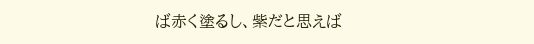ば赤く塗るし、紫だと思えば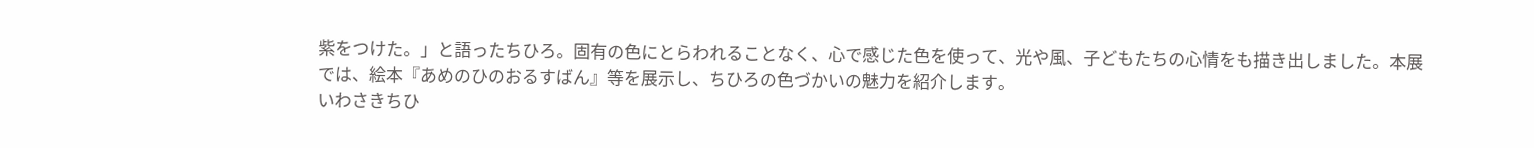紫をつけた。」と語ったちひろ。固有の色にとらわれることなく、心で感じた色を使って、光や風、子どもたちの心情をも描き出しました。本展では、絵本『あめのひのおるすばん』等を展示し、ちひろの色づかいの魅力を紹介します。
いわさきちひ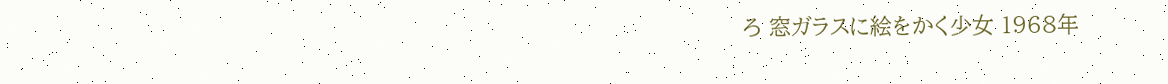ろ 窓ガラスに絵をかく少女 1968年